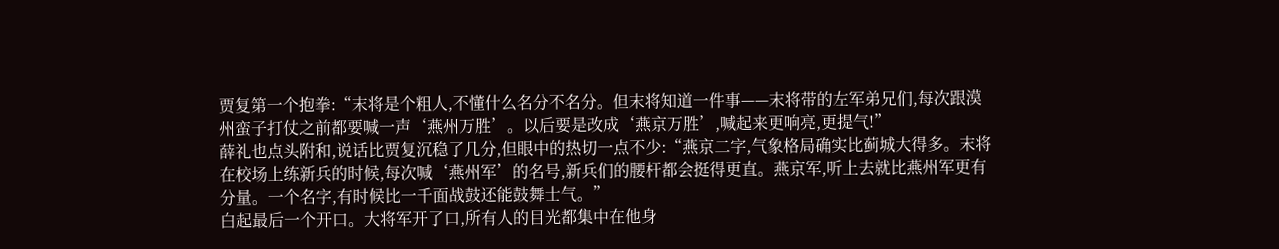贾复第一个抱拳:“末将是个粗人,不懂什么名分不名分。但末将知道一件事——末将带的左军弟兄们,每次跟漠州蛮子打仗之前都要喊一声‘燕州万胜’。以后要是改成‘燕京万胜’,喊起来更响亮,更提气!”
薛礼也点头附和,说话比贾复沉稳了几分,但眼中的热切一点不少:“燕京二字,气象格局确实比蓟城大得多。末将在校场上练新兵的时候,每次喊‘燕州军’的名号,新兵们的腰杆都会挺得更直。燕京军,听上去就比燕州军更有分量。一个名字,有时候比一千面战鼓还能鼓舞士气。”
白起最后一个开口。大将军开了口,所有人的目光都集中在他身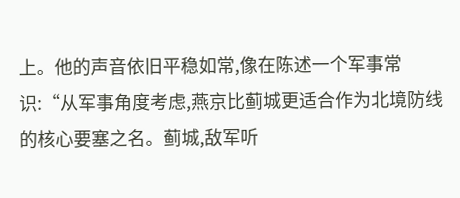上。他的声音依旧平稳如常,像在陈述一个军事常识:“从军事角度考虑,燕京比蓟城更适合作为北境防线的核心要塞之名。蓟城,敌军听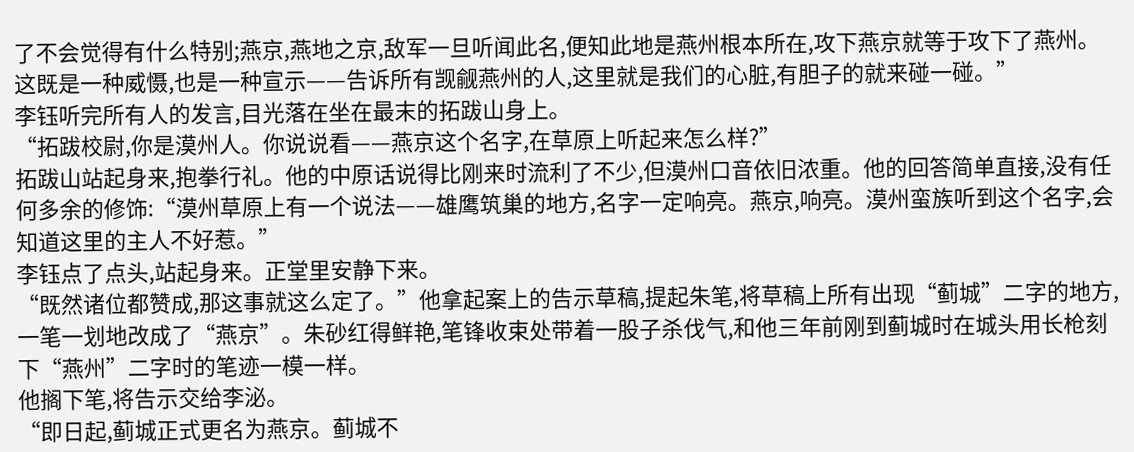了不会觉得有什么特别;燕京,燕地之京,敌军一旦听闻此名,便知此地是燕州根本所在,攻下燕京就等于攻下了燕州。这既是一种威慑,也是一种宣示——告诉所有觊觎燕州的人,这里就是我们的心脏,有胆子的就来碰一碰。”
李钰听完所有人的发言,目光落在坐在最末的拓跋山身上。
“拓跋校尉,你是漠州人。你说说看——燕京这个名字,在草原上听起来怎么样?”
拓跋山站起身来,抱拳行礼。他的中原话说得比刚来时流利了不少,但漠州口音依旧浓重。他的回答简单直接,没有任何多余的修饰:“漠州草原上有一个说法——雄鹰筑巢的地方,名字一定响亮。燕京,响亮。漠州蛮族听到这个名字,会知道这里的主人不好惹。”
李钰点了点头,站起身来。正堂里安静下来。
“既然诸位都赞成,那这事就这么定了。”他拿起案上的告示草稿,提起朱笔,将草稿上所有出现“蓟城”二字的地方,一笔一划地改成了“燕京”。朱砂红得鲜艳,笔锋收束处带着一股子杀伐气,和他三年前刚到蓟城时在城头用长枪刻下“燕州”二字时的笔迹一模一样。
他搁下笔,将告示交给李泌。
“即日起,蓟城正式更名为燕京。蓟城不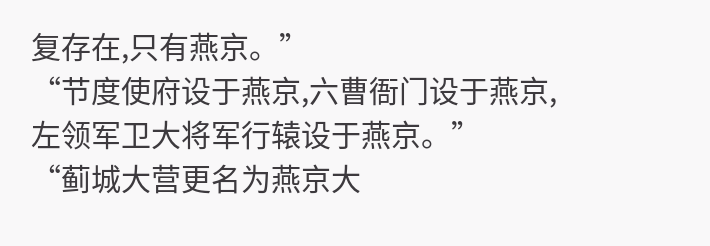复存在,只有燕京。”
“节度使府设于燕京,六曹衙门设于燕京,左领军卫大将军行辕设于燕京。”
“蓟城大营更名为燕京大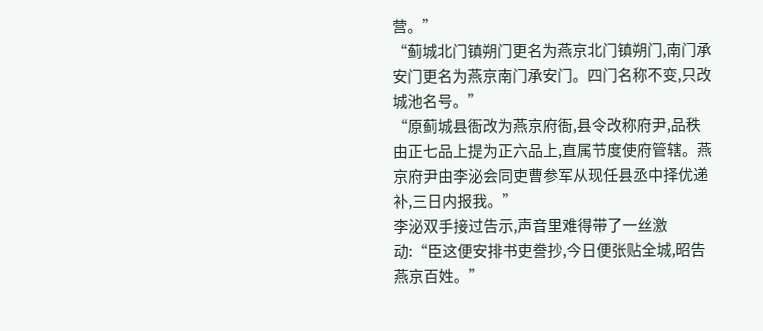营。”
“蓟城北门镇朔门更名为燕京北门镇朔门,南门承安门更名为燕京南门承安门。四门名称不变,只改城池名号。”
“原蓟城县衙改为燕京府衙,县令改称府尹,品秩由正七品上提为正六品上,直属节度使府管辖。燕京府尹由李泌会同吏曹参军从现任县丞中择优递补,三日内报我。”
李泌双手接过告示,声音里难得带了一丝激动:“臣这便安排书吏誊抄,今日便张贴全城,昭告燕京百姓。”